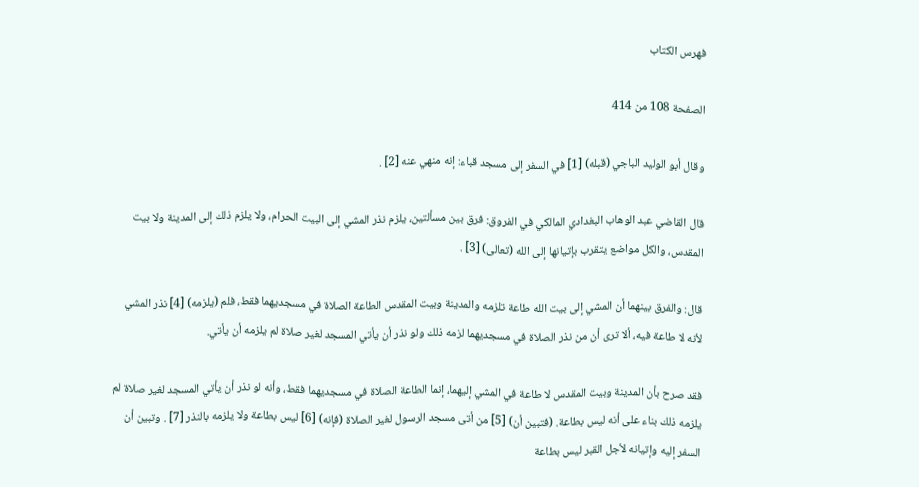فهرس الكتاب

الصفحة 108 من 414

وقال أبو الوليد الباجي (قبله) [1] في السفر إلى مسجد قباء: إنه منهي عنه [2] .

قال القاضي عبد الوهاب البغدادي المالكي في الفروق: فرق بين مسألتين، يلزم نذر المشي إلى البيت الحرام، ولا يلزم ذلك إلى المدينة ولا بيت المقدس، والكل مواضع يتقرب بإتيانها إلى الله (تعالى) [3] .

قال: والفرق بينهما أن المشي إلى بيت الله طاعة تلزمه والمدينة وبيت المقدس الطاعة الصلاة في مسجديهما فقط، فلم (يلزمه) [4] نذر المشي لأنه لا طاعة فيه، ألا ترى أن من نذر الصلاة في مسجديهما لزمه ذلك ولو نذر أن يأتي المسجد لغير صلاة لم يلزمه أن يأتي.

فقد صرح بأن المدينة وبيت المقدس لا طاعة في المشي إليهما، إنما الطاعة الصلاة في مسجديهما فقط، وأنه لو نذر أن يأتي المسجد لغير صلاة لم يلزمه ذلك بناء على أنه ليس بطاعة. (فتبين أن) [5] من أتى مسجد الرسول لغير الصلاة (فإنه) [6] ليس بطاعة ولا يلزمه بالنذر [7] . وتبين أن السفر إليه وإتيانه لأجل القبر ليس بطاعة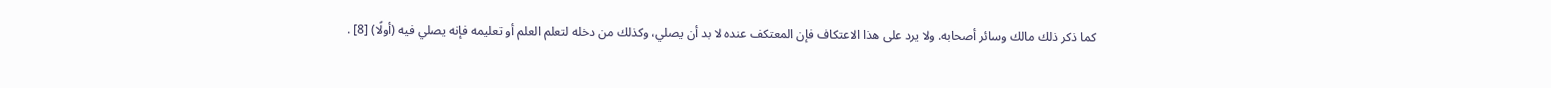كما ذكر ذلك مالك وسائر أصحابه. ولا يرد على هذا الاعتكاف فإن المعتكف عنده لا بد أن يصلي، وكذلك من دخله لتعلم العلم أو تعليمه فإنه يصلي فيه (أولًا) [8] .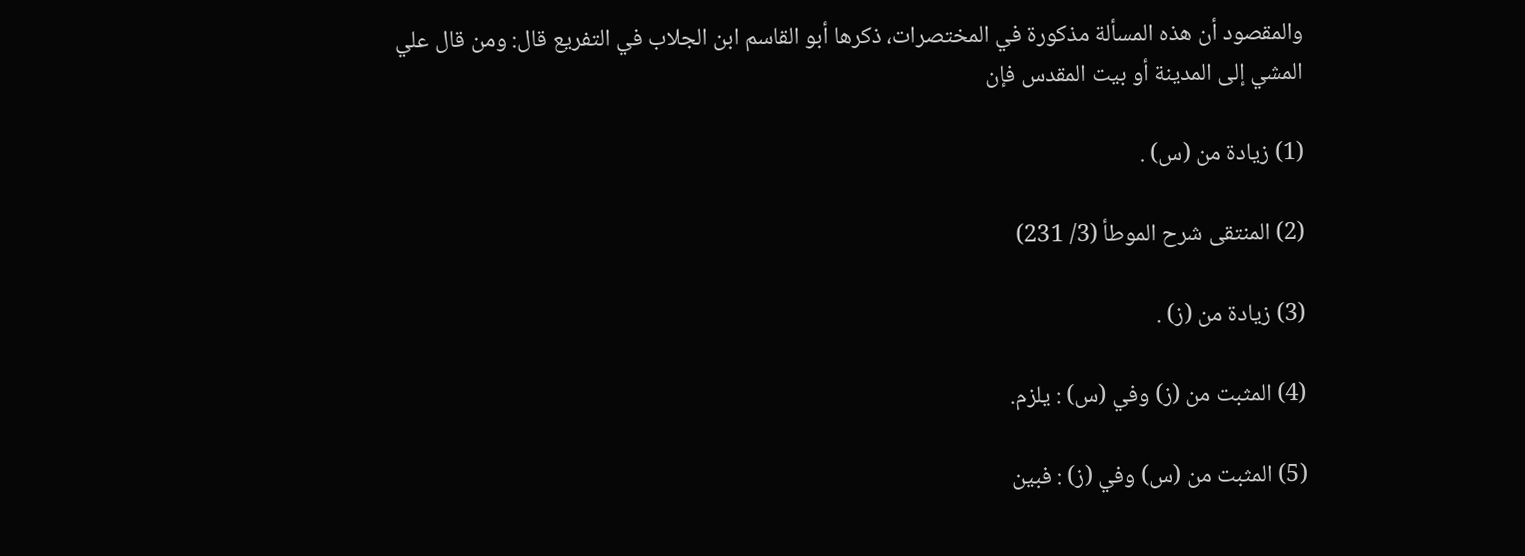والمقصود أن هذه المسألة مذكورة في المختصرات، ذكرها أبو القاسم ابن الجلاب في التفريع قال: ومن قال علي المشي إلى المدينة أو بيت المقدس فإن

(1) زيادة من (س) .

(2) المنتقى شرح الموطأ (3/ 231)

(3) زيادة من (ز) .

(4) المثبت من (ز) وفي (س) : يلزم.

(5) المثبت من (س) وفي (ز) : فبين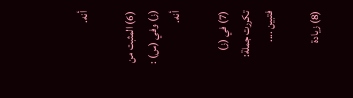أنه.

(6) المثبت من (ز) وفي (س) : أنه.

(7) في (ز) تكررت جملة: فتبين ....

(8) زيادة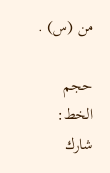من (س) .

حجم الخط:
شارك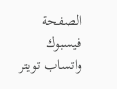الصفحة
فيسبوك واتساب تويتر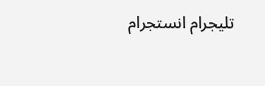تليجرام انستجرام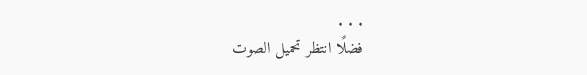. . .
فضلًا انتظر تحميل الصوت